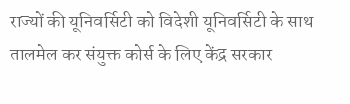राज्यों की यूनिवर्सिटी को विदेशी यूनिवर्सिटी के साथ तालमेल कर संयुक्त कोर्स के लिए केंद्र सरकार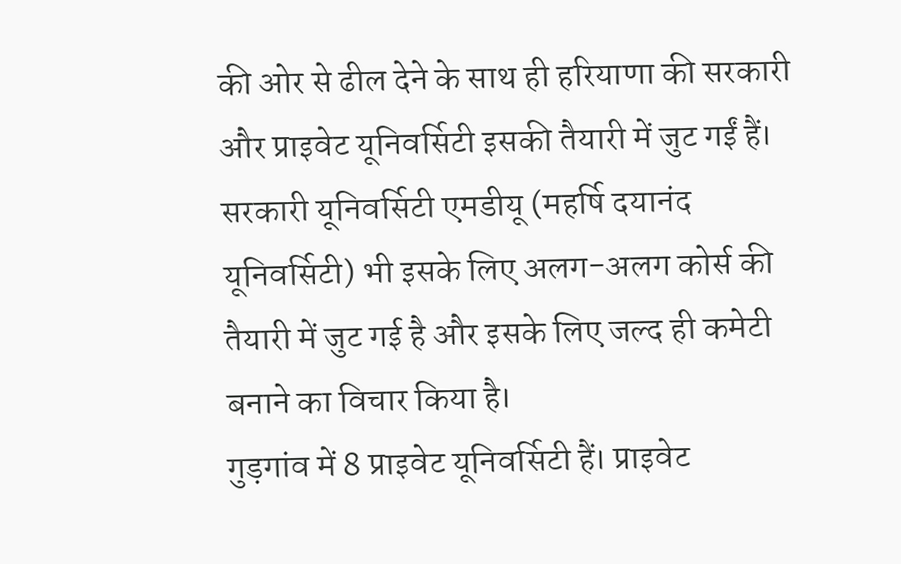की ओर से ढील देने के साथ ही हरियाणा की सरकारी और प्राइवेट यूनिवर्सिटी इसकी तैयारी में जुट गईं हैं। सरकारी यूनिवर्सिटी एमडीयू (महर्षि दयानंद यूनिवर्सिटी) भी इसके लिए अलग-अलग कोर्स की तैयारी में जुट गई है और इसके लिए जल्द ही कमेटी बनाने का विचार किया है।
गुड़गांव में 8 प्राइवेट यूनिवर्सिटी हैं। प्राइवेट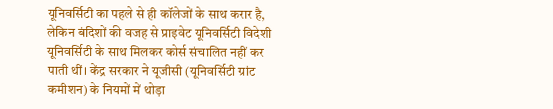यूनिवर्सिटी का पहले से ही कॉलेजों के साथ करार है, लेकिन बंदिशों की वजह से प्राइवेट यूनिवर्सिटी विदेशी यूनिवर्सिटी के साथ मिलकर कोर्स संचालित नहीं कर पाती थीं। केंद्र सरकार ने यूजीसी (यूनिवर्सिटी ग्रांट कमीशन) के नियमों में थोड़ा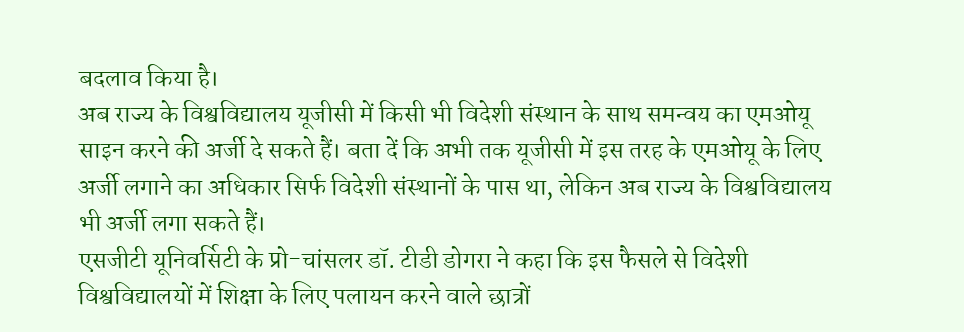बदलाव किया है।
अब राज्य के विश्वविद्यालय यूजीसी में किसी भी विदेशी संस्थान के साथ समन्वय का एमओयू साइन करने की अर्जी दे सकते हैं। बता दें कि अभी तक यूजीसी में इस तरह के एमओयू के लिए अर्जी लगाने का अधिकार सिर्फ विदेशी संस्थानों के पास था, लेकिन अब राज्य के विश्वविद्यालय भी अर्जी लगा सकते हैं।
एसजीटी यूनिवर्सिटी के प्रो-चांसलर डॉ. टीडी डोगरा ने कहा कि इस फैसले से विदेशी विश्वविद्यालयों में शिक्षा के लिए पलायन करने वाले छात्रों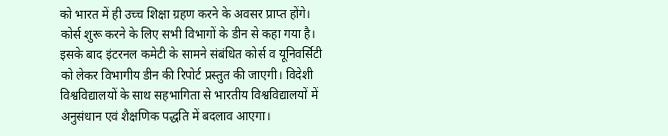को भारत में ही उच्च शिक्षा ग्रहण करने के अवसर प्राप्त होंगे। कोर्स शुरू करने के लिए सभी विभागों के डीन से कहा गया है। इसके बाद इंटरनल कमेटी के सामने संबंधित कोर्स व यूनिवर्सिटी को लेकर विभागीय डीन की रिपोर्ट प्रस्तुत की जाएगी। विदेशी विश्वविद्यालयों के साथ सहभागिता से भारतीय विश्वविद्यालयों में अनुसंधान एवं शैक्षणिक पद्धति में बदलाव आएगा।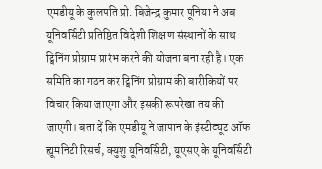एमडीयू के कुलपति प्रो. बिजेन्द्र कुमार पूनिया ने अब यूनिवर्सिटी प्रतिष्ठित विदेशी शिक्षण संस्थानों के साथ ट्विनिंग प्रोग्राम प्रारंभ करने की योजना बना रही है। एक समिति का गठन कर ट्विनिंग प्रोग्राम की बारीकियों पर विचार किया जाएगा और इसकी रूपरेखा तय की जाएगी। बता दें कि एमडीयू ने जापान के इंस्टीट्यूट ऑफ ह्यूमनिटी रिसर्च, क्युशु यूनिवर्सिटी, यूएसए के यूनिवर्सिटी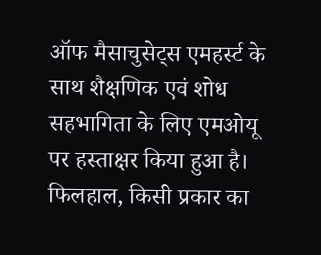ऑफ मैसाचुसेट्स एमहर्स्ट के साथ शैक्षणिक एवं शोध सहभागिता के लिए एमओयू पर हस्ताक्षर किया हुआ है। फिलहाल, किसी प्रकार का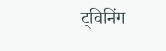ट्विनिंग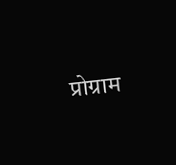प्रोग्राम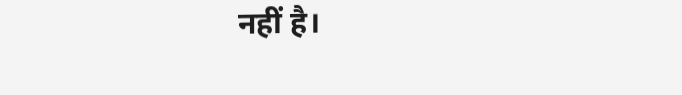नहीं है।